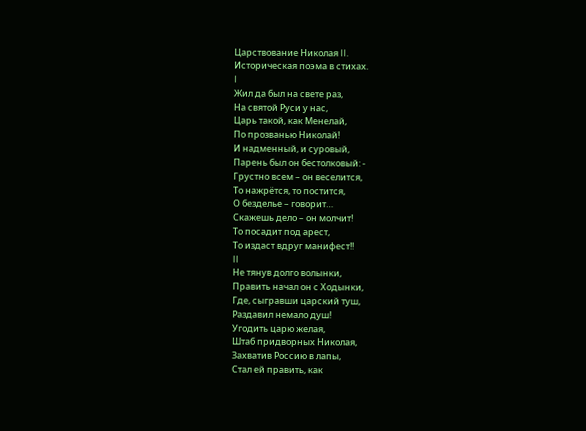Царствование Николая II.
Историческая поэма в стихах.
I
Жил да был на свете раз,
На святой Руси у нас,
Царь такой, как Менелай,
По прозванью Николай!
И надменный, и суровый,
Парень был он бестолковый: -
Грустно всем – он веселится,
То нажрётся, то постится,
О безделье – говорит…
Скажешь дело – он молчит!
То посадит под арест,
То издаст вдруг манифест!!
II
Не тянув долго волынки,
Править начал он с Ходынки,
Где, сыгравши царский туш,
Раздавил немало душ!
Угодить царю желая,
Штаб придворных Николая,
Захватив Россию в лапы,
Стал ей править, как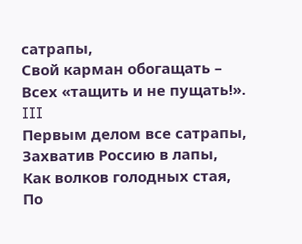сатрапы,
Свой карман обогащать –
Всех «тащить и не пущать!».
III
Первым делом все сатрапы,
Захватив Россию в лапы,
Как волков голодных стая,
По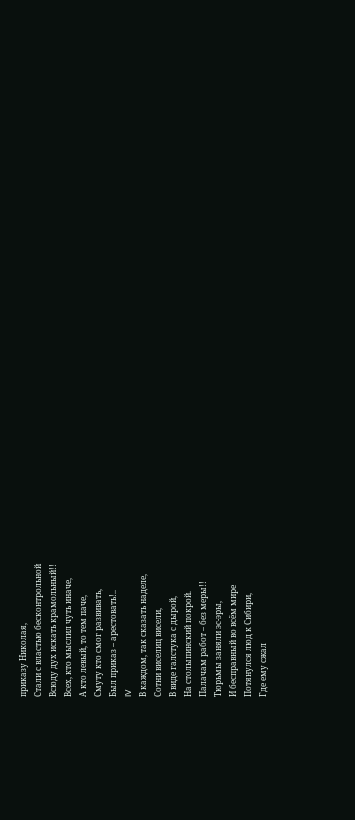приказу Николая,
Стали с властью бесконтрольной
Всюду дух искать крамольный!!
Всех, кто мыслил чуть иначе,
А кто левый, то тем паче,
Смуту кто смог развивать,
Был приказ – арестовать!..
IV
В каждом, так сказать наделе,
Сотни виселиц висели,
В виде галстука с дырой,
На столыпинский покрой.
Палачам работ – без меры!!
Тюрьмы заняли эс-эры,
И бесправный во всём мире
Потянулся люд к Сибири,
Где ему сжал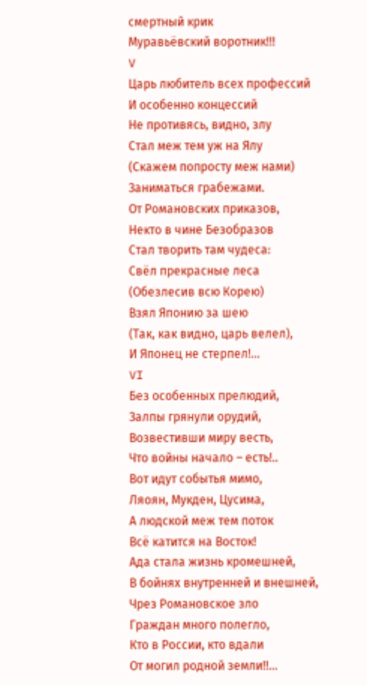смертный крик
Муравьёвский воротник!!!
V
Царь любитель всех профессий
И особенно концессий
Не противясь, видно, злу
Стал меж тем уж на Ялу
(Скажем попросту меж нами)
Заниматься грабежами.
От Романовских приказов,
Некто в чине Безобразов
Стал творить там чудеса:
Свёл прекрасные леса
(Обезлесив всю Корею)
Взял Японию за шею
(Так, как видно, царь велел),
И Японец не стерпел!...
VI
Без особенных прелюдий,
Залпы грянули орудий,
Возвестивши миру весть,
Что войны начало – есть!..
Вот идут событья мимо,
Ляоян, Мукден, Цусима,
А людской меж тем поток
Всё катится на Восток!
Ада стала жизнь кромешней,
В бойнях внутренней и внешней,
Чрез Романовское зло
Граждан много полегло,
Кто в России, кто вдали
От могил родной земли!!...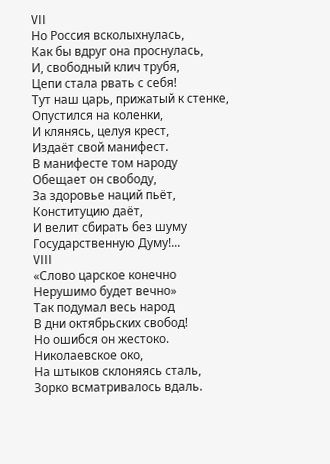VII
Но Россия всколыхнулась,
Как бы вдруг она проснулась,
И, свободный клич трубя,
Цепи стала рвать с себя!
Тут наш царь, прижатый к стенке,
Опустился на коленки,
И клянясь, целуя крест,
Издаёт свой манифест.
В манифесте том народу
Обещает он свободу,
За здоровье наций пьёт,
Конституцию даёт,
И велит сбирать без шуму
Государственную Думу!...
VIII
«Слово царское конечно
Нерушимо будет вечно»
Так подумал весь народ
В дни октябрьских свобод!
Но ошибся он жестоко.
Николаевское око,
На штыков склоняясь сталь,
Зорко всматривалось вдаль.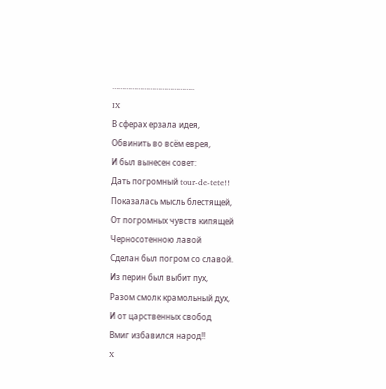…………………………………..
IX
В сферах ерзала идея,
Обвинить во всём еврея,
И был вынесен совет:
Дать погромный tour-de-tete!!
Показалась мысль блестящей,
От погромных чувств кипящей
Черносотенною лавой
Сделан был погром со славой.
Из перин был выбит пух,
Разом смолк крамольный дух,
И от царственных свобод
Вмиг избавился народ!!
X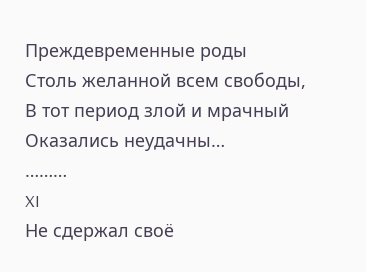Преждевременные роды
Столь желанной всем свободы,
В тот период злой и мрачный
Оказались неудачны…
………
XI
Не сдержал своё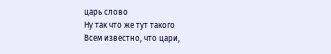царь слово
Ну так что же тут такого
Всем известно, что цари,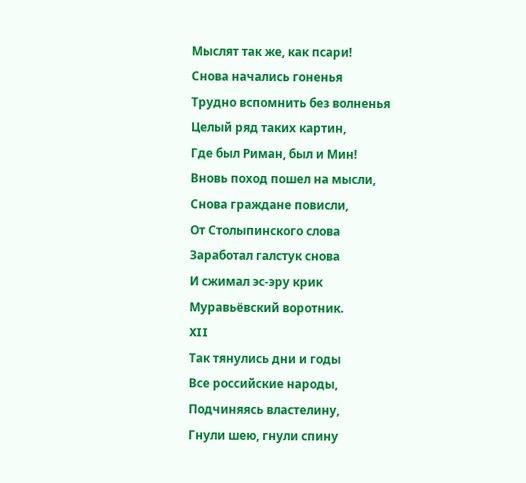Мыслят так же, как псари!
Снова начались гоненья
Трудно вспомнить без волненья
Целый ряд таких картин,
Где был Риман, был и Мин!
Вновь поход пошел на мысли,
Снова граждане повисли,
От Столыпинского слова
Заработал галстук снова
И сжимал эс-эру крик
Муравьёвский воротник.
XII
Так тянулись дни и годы
Все российские народы,
Подчиняясь властелину,
Гнули шею, гнули спину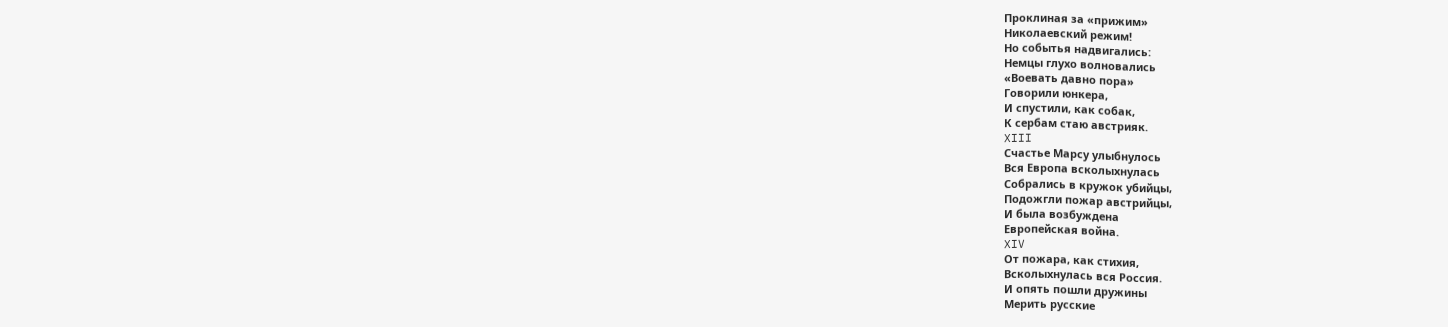Проклиная за «прижим»
Николаевский режим!
Но событья надвигались:
Немцы глухо волновались
«Воевать давно пора»
Говорили юнкера,
И спустили, как собак,
К сербам стаю австрияк.
XIII
Счастье Марсу улыбнулось
Вся Европа всколыхнулась
Собрались в кружок убийцы,
Подожгли пожар австрийцы,
И была возбуждена
Европейская война.
XIV
От пожара, как стихия,
Всколыхнулась вся Россия.
И опять пошли дружины
Мерить русские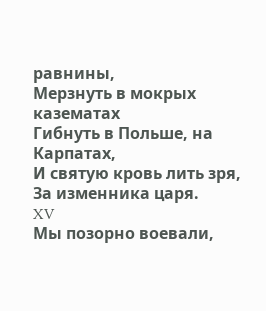равнины,
Мерзнуть в мокрых казематах
Гибнуть в Польше, на Карпатах,
И святую кровь лить зря,
За изменника царя.
XV
Мы позорно воевали,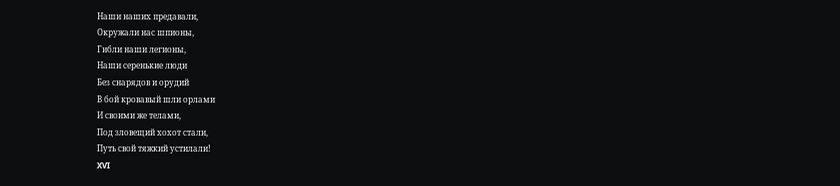Наши наших предавали,
Окружали нас шпионы,
Гибли наши легионы,
Наши серенькие люди
Без снарядов и орудий
В бой кровавый шли орлами
И своими же телами,
Под зловещий хохот стали,
Путь свой тяжкий устилали!
XVI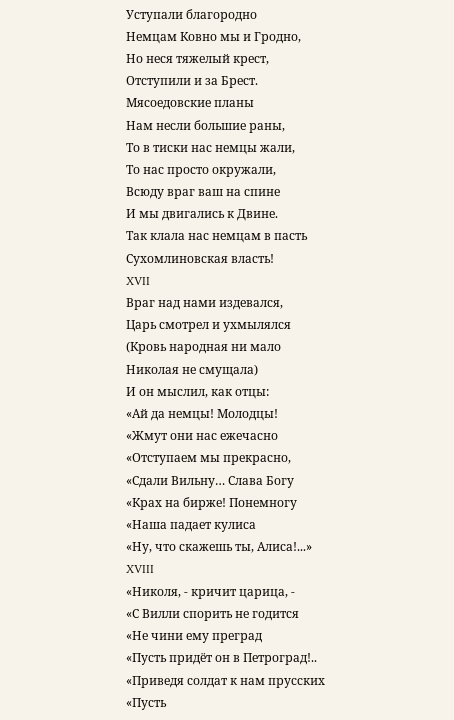Уступали благородно
Немцам Ковно мы и Гродно,
Но неся тяжелый крест,
Отступили и за Брест.
Мясоедовские планы
Нам несли большие раны,
То в тиски нас немцы жали,
То нас просто окружали,
Всюду враг ваш на спине
И мы двигались к Двине.
Так клала нас немцам в пасть
Сухомлиновская власть!
XVII
Враг над нами издевался,
Царь смотрел и ухмылялся
(Кровь народная ни мало
Николая не смущала)
И он мыслил, как отцы:
«Ай да немцы! Молодцы!
«Жмут они нас ежечасно
«Отступаем мы прекрасно,
«Сдали Вильну… Слава Богу
«Крах на бирже! Понемногу
«Наша падает кулиса
«Ну, что скажешь ты, Алиса!...»
XVIII
«Николя, - кричит царица, -
«С Вилли спорить не годится
«Не чини ему преград
«Пусть придёт он в Петроград!..
«Приведя солдат к нам прусских
«Пусть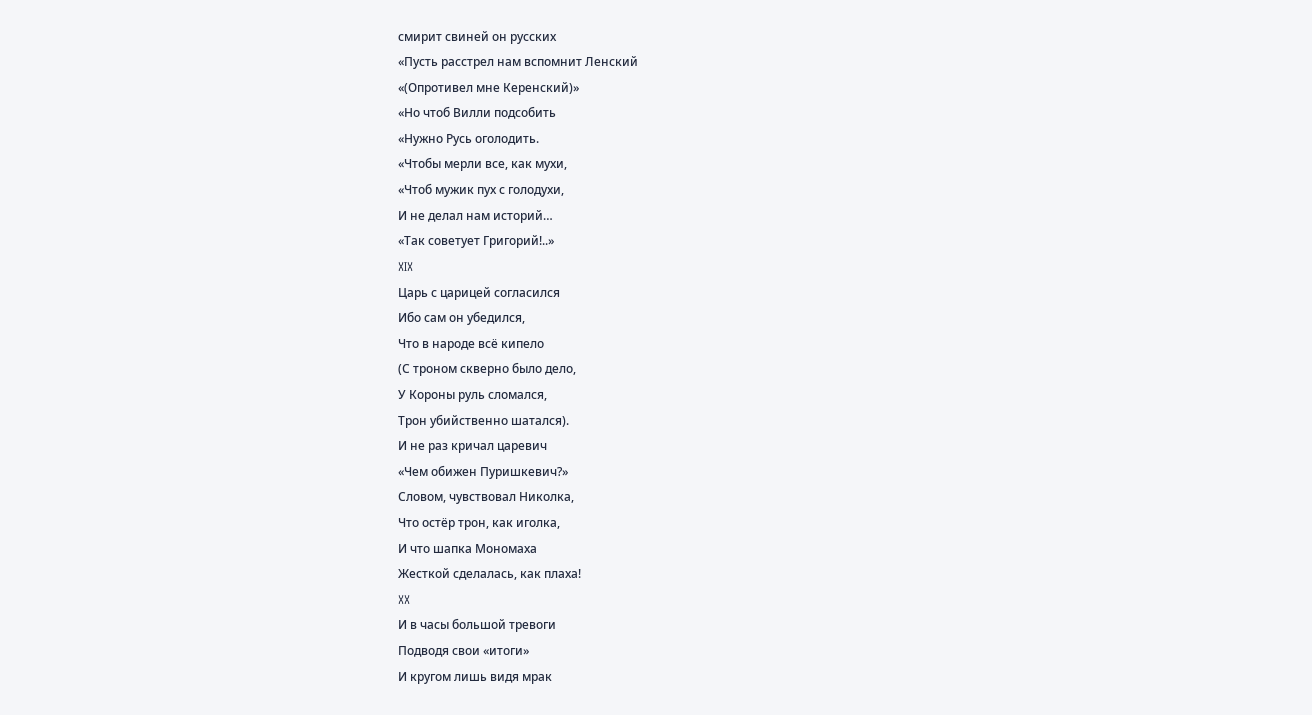смирит свиней он русских
«Пусть расстрел нам вспомнит Ленский
«(Опротивел мне Керенский)»
«Но чтоб Вилли подсобить
«Нужно Русь оголодить.
«Чтобы мерли все, как мухи,
«Чтоб мужик пух с голодухи,
И не делал нам историй…
«Так советует Григорий!..»
XIX
Царь с царицей согласился
Ибо сам он убедился,
Что в народе всё кипело
(С троном скверно было дело,
У Короны руль сломался,
Трон убийственно шатался).
И не раз кричал царевич
«Чем обижен Пуришкевич?»
Словом, чувствовал Николка,
Что остёр трон, как иголка,
И что шапка Мономаха
Жесткой сделалась, как плаха!
XX
И в часы большой тревоги
Подводя свои «итоги»
И кругом лишь видя мрак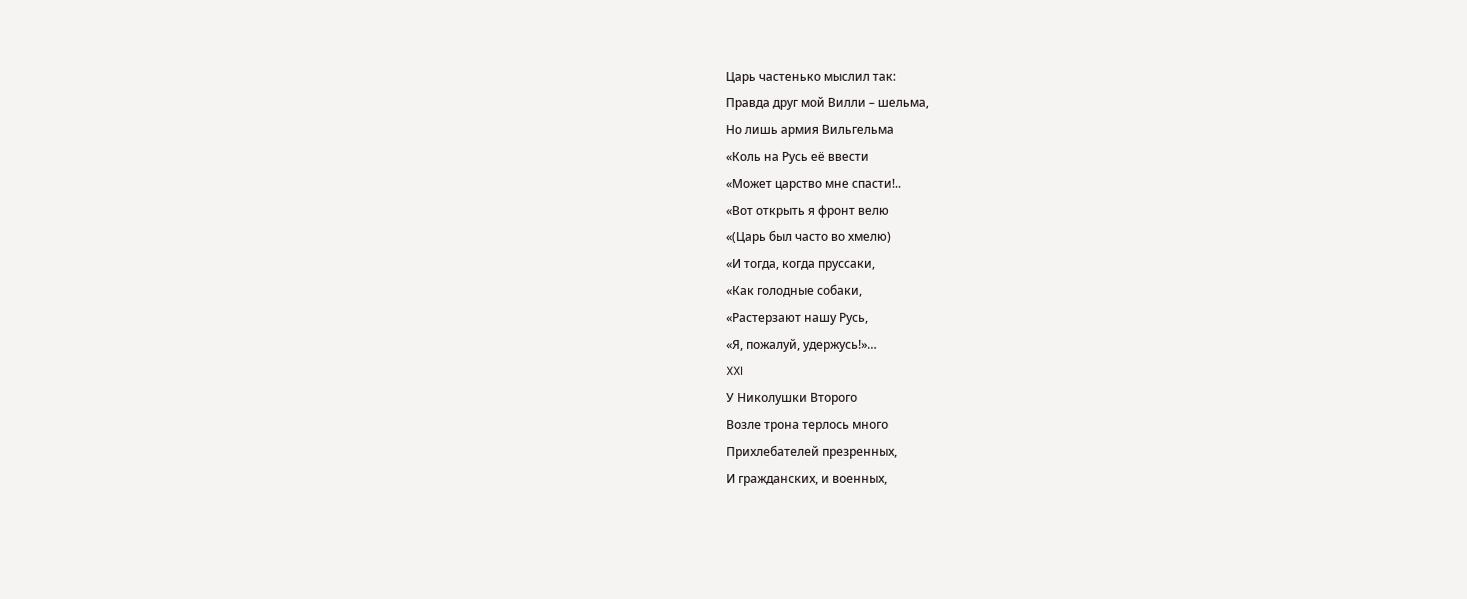Царь частенько мыслил так:
Правда друг мой Вилли – шельма,
Но лишь армия Вильгельма
«Коль на Русь её ввести
«Может царство мне спасти!..
«Вот открыть я фронт велю
«(Царь был часто во хмелю)
«И тогда, когда пруссаки,
«Как голодные собаки,
«Растерзают нашу Русь,
«Я, пожалуй, удержусь!»…
XXI
У Николушки Второго
Возле трона терлось много
Прихлебателей презренных,
И гражданских, и военных,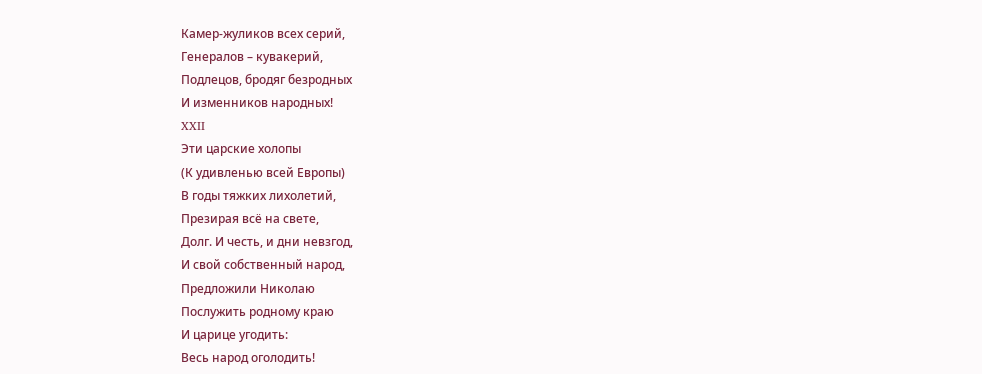Камер-жуликов всех серий,
Генералов – кувакерий,
Подлецов, бродяг безродных
И изменников народных!
XXII
Эти царские холопы
(К удивленью всей Европы)
В годы тяжких лихолетий,
Презирая всё на свете,
Долг. И честь, и дни невзгод,
И свой собственный народ,
Предложили Николаю
Послужить родному краю
И царице угодить:
Весь народ оголодить!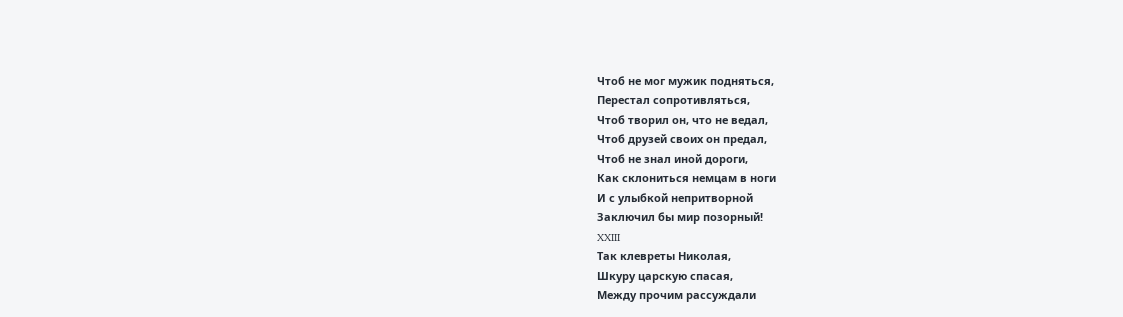Чтоб не мог мужик подняться,
Перестал сопротивляться,
Чтоб творил он, что не ведал,
Чтоб друзей своих он предал,
Чтоб не знал иной дороги,
Как склониться немцам в ноги
И с улыбкой непритворной
Заключил бы мир позорный!
XXIII
Так клевреты Николая,
Шкуру царскую спасая,
Между прочим рассуждали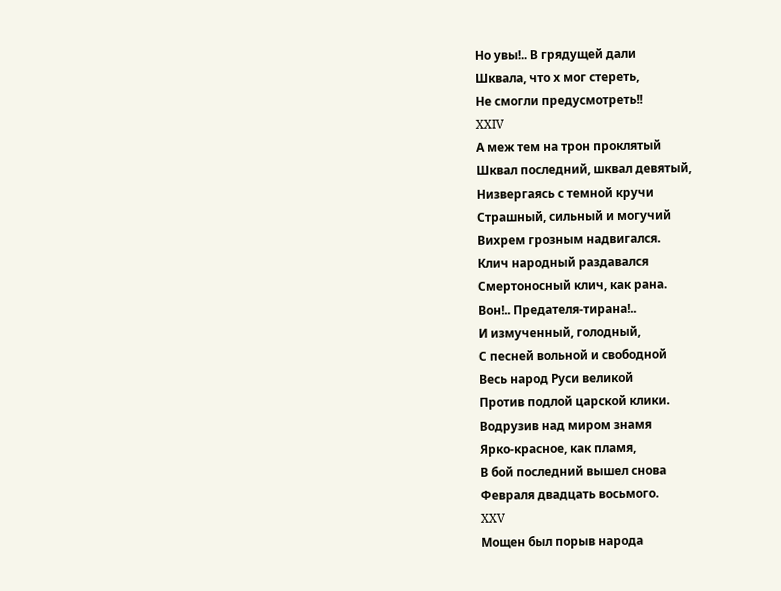Но увы!.. В грядущей дали
Шквала, что х мог стереть,
Не смогли предусмотреть!!
XXIV
А меж тем на трон проклятый
Шквал последний, шквал девятый,
Низвергаясь с темной кручи
Страшный, сильный и могучий
Вихрем грозным надвигался.
Клич народный раздавался
Смертоносный клич, как рана.
Вон!.. Предателя-тирана!..
И измученный, голодный,
С песней вольной и свободной
Весь народ Руси великой
Против подлой царской клики.
Водрузив над миром знамя
Ярко-красное, как пламя,
В бой последний вышел снова
Февраля двадцать восьмого.
XXV
Мощен был порыв народа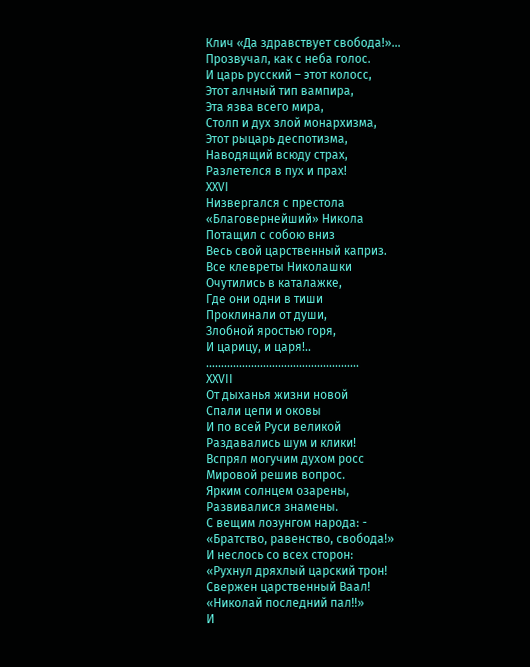Клич «Да здравствует свобода!»…
Прозвучал, как с неба голос.
И царь русский – этот колосс,
Этот алчный тип вампира,
Эта язва всего мира,
Столп и дух злой монархизма,
Этот рыцарь деспотизма,
Наводящий всюду страх,
Разлетелся в пух и прах!
XXVI
Низвергался с престола
«Благовернейший» Никола
Потащил с собою вниз
Весь свой царственный каприз.
Все клевреты Николашки
Очутились в каталажке,
Где они одни в тиши
Проклинали от души,
Злобной яростью горя,
И царицу, и царя!..
……………………………………………
XXVII
От дыханья жизни новой
Спали цепи и оковы
И по всей Руси великой
Раздавались шум и клики!
Вспрял могучим духом росс
Мировой решив вопрос.
Ярким солнцем озарены,
Развивалися знамены.
С вещим лозунгом народа: -
«Братство, равенство, свобода!»
И неслось со всех сторон:
«Рухнул дряхлый царский трон!
Свержен царственный Ваал!
«Николай последний пал!!»
И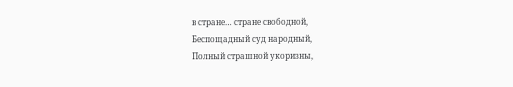в стране… стране свободной,
Беспощадный суд народный,
Полный страшной укоризны,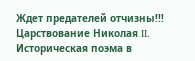Ждет предателей отчизны!!!
Царствование Николая II. Историческая поэма в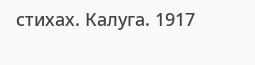стихах. Калуга. 1917